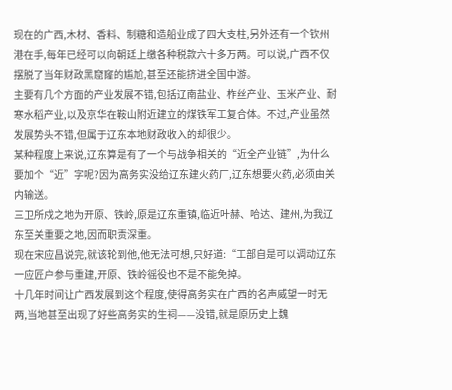现在的广西,木材、香料、制糖和造船业成了四大支柱,另外还有一个钦州港在手,每年已经可以向朝廷上缴各种税款六十多万两。可以说,广西不仅摆脱了当年财政黑窟窿的尴尬,甚至还能挤进全国中游。
主要有几个方面的产业发展不错,包括辽南盐业、柞丝产业、玉米产业、耐寒水稻产业,以及京华在鞍山附近建立的煤铁军工复合体。不过,产业虽然发展势头不错,但属于辽东本地财政收入的却很少。
某种程度上来说,辽东算是有了一个与战争相关的“近全产业链”,为什么要加个“近”字呢?因为高务实没给辽东建火药厂,辽东想要火药,必须由关内输送。
三卫所戍之地为开原、铁岭,原是辽东重镇,临近叶赫、哈达、建州,为我辽东至关重要之地,因而职责深重。
现在宋应昌说完,就该轮到他,他无法可想,只好道:“工部自是可以调动辽东一应匠户参与重建,开原、铁岭徭役也不是不能免掉。
十几年时间让广西发展到这个程度,使得高务实在广西的名声威望一时无两,当地甚至出现了好些高务实的生祠——没错,就是原历史上魏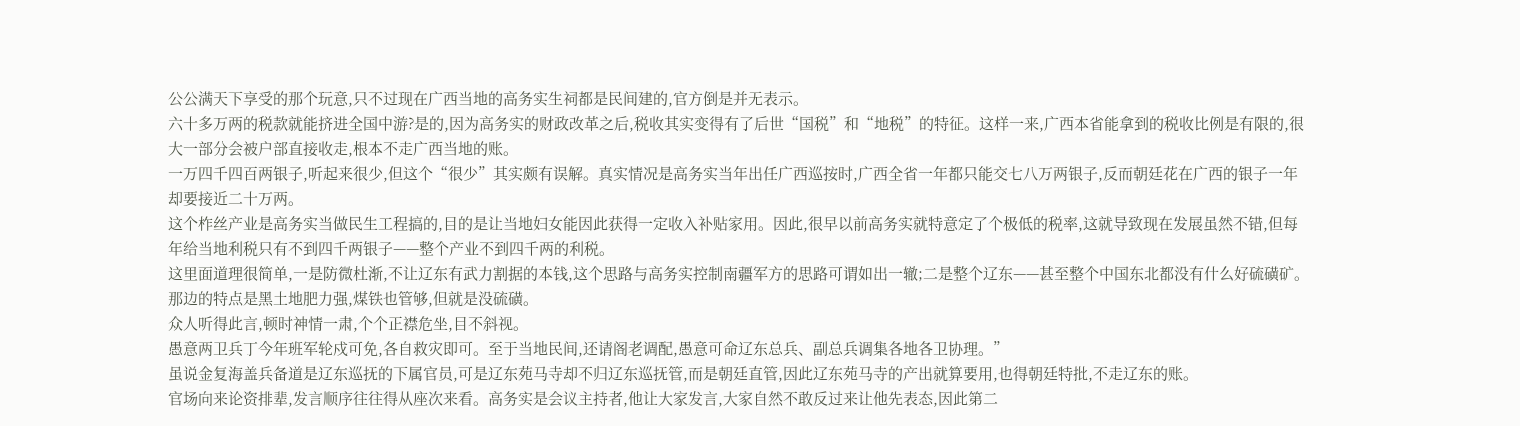公公满天下享受的那个玩意,只不过现在广西当地的高务实生祠都是民间建的,官方倒是并无表示。
六十多万两的税款就能挤进全国中游?是的,因为高务实的财政改革之后,税收其实变得有了后世“国税”和“地税”的特征。这样一来,广西本省能拿到的税收比例是有限的,很大一部分会被户部直接收走,根本不走广西当地的账。
一万四千四百两银子,听起来很少,但这个“很少”其实颇有误解。真实情况是高务实当年出任广西巡按时,广西全省一年都只能交七八万两银子,反而朝廷花在广西的银子一年却要接近二十万两。
这个柞丝产业是高务实当做民生工程搞的,目的是让当地妇女能因此获得一定收入补贴家用。因此,很早以前高务实就特意定了个极低的税率,这就导致现在发展虽然不错,但每年给当地利税只有不到四千两银子——整个产业不到四千两的利税。
这里面道理很简单,一是防微杜渐,不让辽东有武力割据的本钱,这个思路与高务实控制南疆军方的思路可谓如出一辙;二是整个辽东——甚至整个中国东北都没有什么好硫磺矿。那边的特点是黑土地肥力强,煤铁也管够,但就是没硫磺。
众人听得此言,顿时神情一肃,个个正襟危坐,目不斜视。
愚意两卫兵丁今年班军轮戍可免,各自救灾即可。至于当地民间,还请阁老调配,愚意可命辽东总兵、副总兵调集各地各卫协理。”
虽说金复海盖兵备道是辽东巡抚的下属官员,可是辽东苑马寺却不归辽东巡抚管,而是朝廷直管,因此辽东苑马寺的产出就算要用,也得朝廷特批,不走辽东的账。
官场向来论资排辈,发言顺序往往得从座次来看。高务实是会议主持者,他让大家发言,大家自然不敢反过来让他先表态,因此第二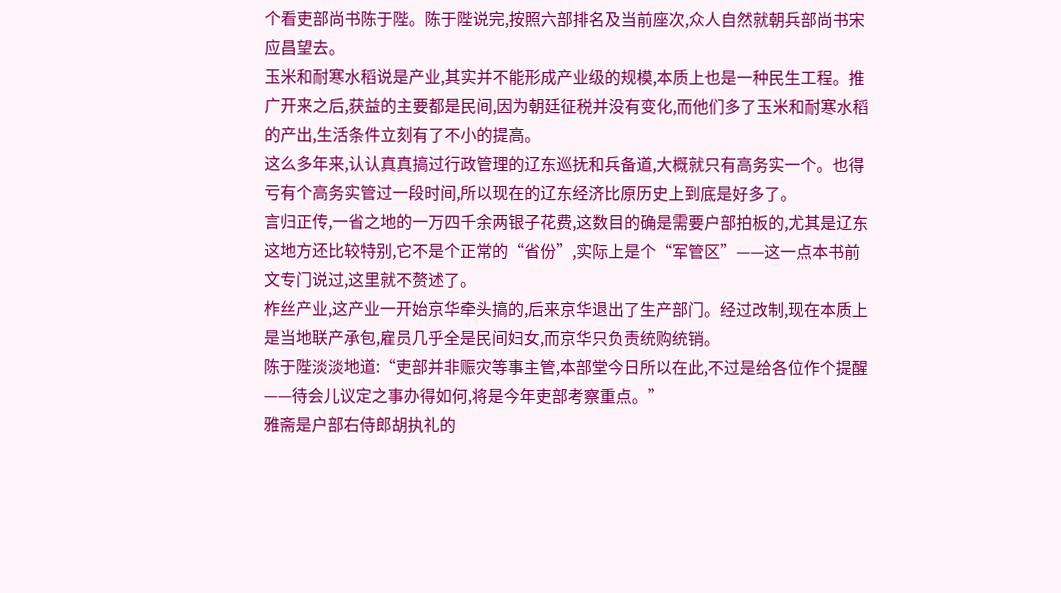个看吏部尚书陈于陛。陈于陛说完,按照六部排名及当前座次,众人自然就朝兵部尚书宋应昌望去。
玉米和耐寒水稻说是产业,其实并不能形成产业级的规模,本质上也是一种民生工程。推广开来之后,获益的主要都是民间,因为朝廷征税并没有变化,而他们多了玉米和耐寒水稻的产出,生活条件立刻有了不小的提高。
这么多年来,认认真真搞过行政管理的辽东巡抚和兵备道,大概就只有高务实一个。也得亏有个高务实管过一段时间,所以现在的辽东经济比原历史上到底是好多了。
言归正传,一省之地的一万四千余两银子花费,这数目的确是需要户部拍板的,尤其是辽东这地方还比较特别,它不是个正常的“省份”,实际上是个“军管区”——这一点本书前文专门说过,这里就不赘述了。
柞丝产业,这产业一开始京华牵头搞的,后来京华退出了生产部门。经过改制,现在本质上是当地联产承包,雇员几乎全是民间妇女,而京华只负责统购统销。
陈于陛淡淡地道:“吏部并非赈灾等事主管,本部堂今日所以在此,不过是给各位作个提醒——待会儿议定之事办得如何,将是今年吏部考察重点。”
雅斋是户部右侍郎胡执礼的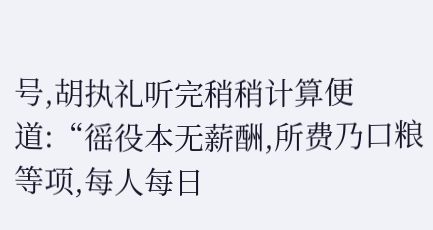号,胡执礼听完稍稍计算便道:“徭役本无薪酬,所费乃口粮等项,每人每日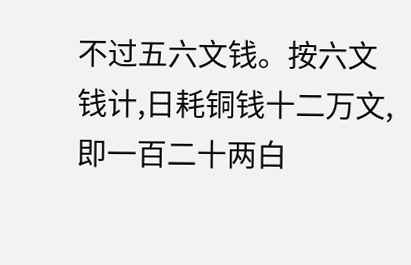不过五六文钱。按六文钱计,日耗铜钱十二万文,即一百二十两白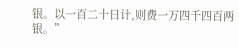银。以一百二十日计,则费一万四千四百两银。”